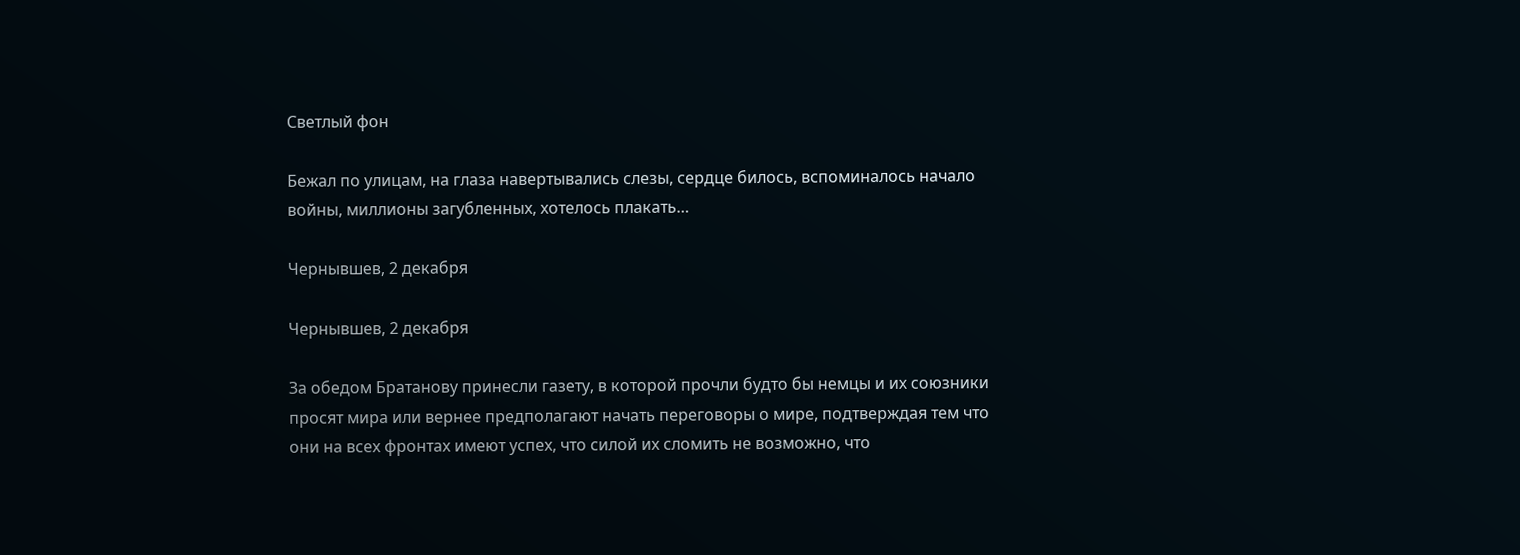Светлый фон

Бежал по улицам, на глаза навертывались слезы, сердце билось, вспоминалось начало войны, миллионы загубленных, хотелось плакать…

Чернывшев, 2 декабря

Чернывшев, 2 декабря

За обедом Братанову принесли газету, в которой прочли будто бы немцы и их союзники просят мира или вернее предполагают начать переговоры о мире, подтверждая тем что они на всех фронтах имеют успех, что силой их сломить не возможно, что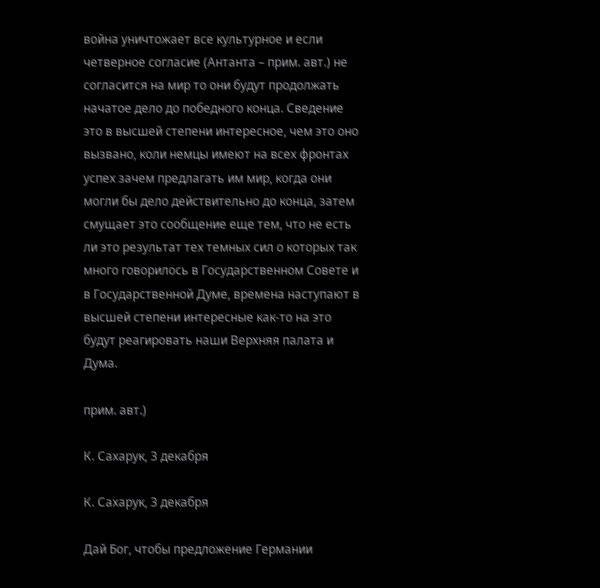война уничтожает все культурное и если четверное согласие (Антанта – прим. авт.) не согласится на мир то они будут продолжать начатое дело до победного конца. Сведение это в высшей степени интересное, чем это оно вызвано, коли немцы имеют на всех фронтах успех зачем предлагать им мир, когда они могли бы дело действительно до конца, затем смущает это сообщение еще тем, что не есть ли это результат тех темных сил о которых так много говорилось в Государственном Совете и в Государственной Думе, времена наступают в высшей степени интересные как-то на это будут реагировать наши Верхняя палата и Дума.

прим. авт.)

К. Сахарук, 3 декабря

К. Сахарук, 3 декабря

Дай Бог, чтобы предложение Германии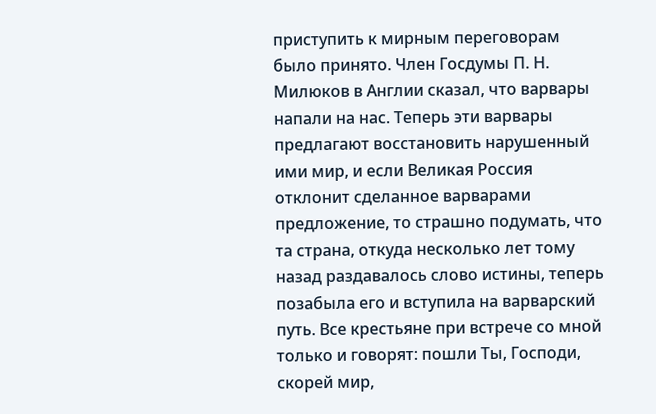приступить к мирным переговорам было принято. Член Госдумы П. Н. Милюков в Англии сказал, что варвары напали на нас. Теперь эти варвары предлагают восстановить нарушенный ими мир, и если Великая Россия отклонит сделанное варварами предложение, то страшно подумать, что та страна, откуда несколько лет тому назад раздавалось слово истины, теперь позабыла его и вступила на варварский путь. Все крестьяне при встрече со мной только и говорят: пошли Ты, Господи, скорей мир,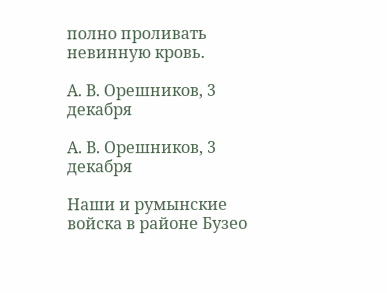полно проливать невинную кровь.

А. В. Орешников, 3 декабря

А. В. Орешников, 3 декабря

Наши и румынские войска в районе Бузео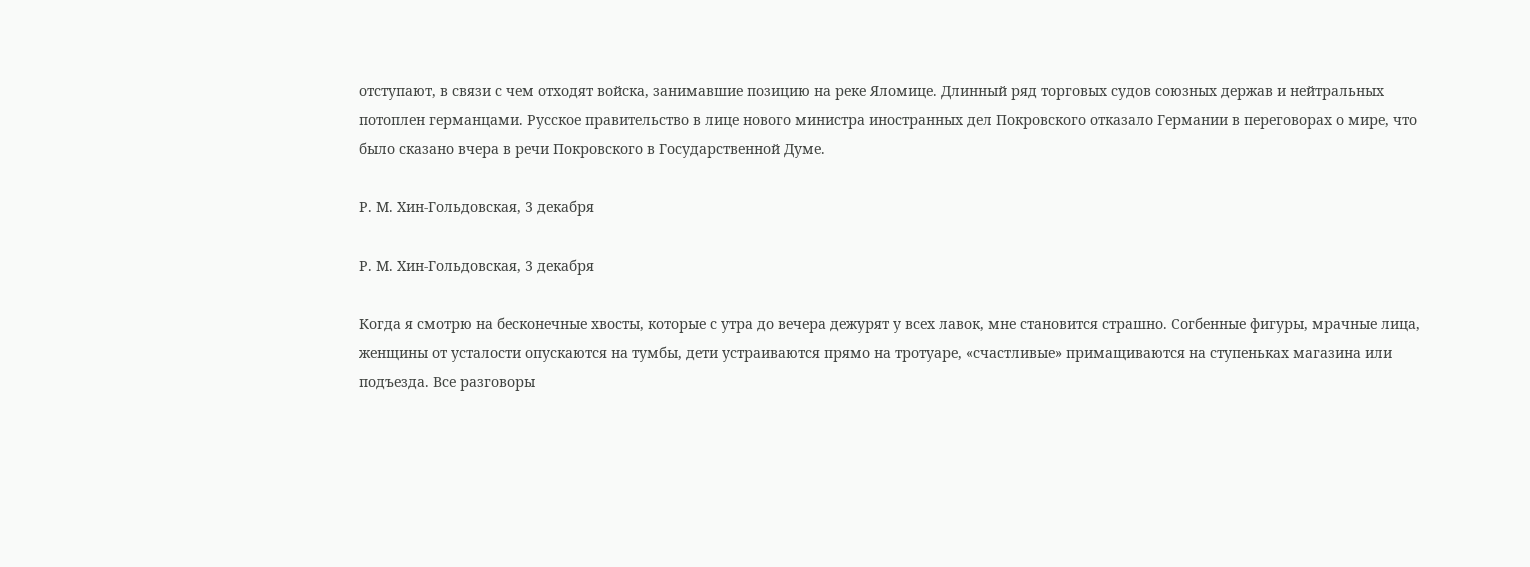отступают, в связи с чем отходят войска, занимавшие позицию на реке Яломице. Длинный ряд торговых судов союзных держав и нейтральных потоплен германцами. Русское правительство в лице нового министра иностранных дел Покровского отказало Германии в переговорах о мире, что было сказано вчера в речи Покровского в Государственной Думе.

Р. М. Хин-Гольдовская, 3 декабря

Р. М. Хин-Гольдовская, 3 декабря

Когда я смотрю на бесконечные хвосты, которые с утра до вечера дежурят у всех лавок, мне становится страшно. Согбенные фигуры, мрачные лица, женщины от усталости опускаются на тумбы, дети устраиваются прямо на тротуаре, «счастливые» примащиваются на ступеньках магазина или подъезда. Все разговоры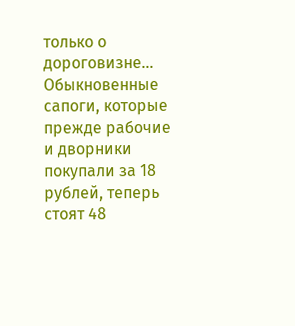только о дороговизне… Обыкновенные сапоги, которые прежде рабочие и дворники покупали за 18 рублей, теперь стоят 48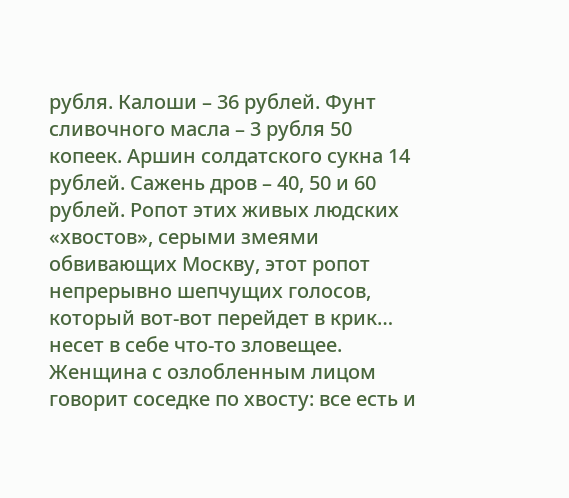рубля. Калоши – 36 рублей. Фунт сливочного масла – 3 рубля 50 копеек. Аршин солдатского сукна 14 рублей. Сажень дров – 40, 50 и 60 рублей. Ропот этих живых людских «хвостов», серыми змеями обвивающих Москву, этот ропот непрерывно шепчущих голосов, который вот-вот перейдет в крик… несет в себе что-то зловещее. Женщина с озлобленным лицом говорит соседке по хвосту: все есть и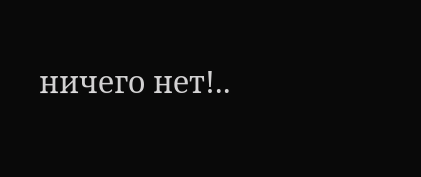ничего нет!..